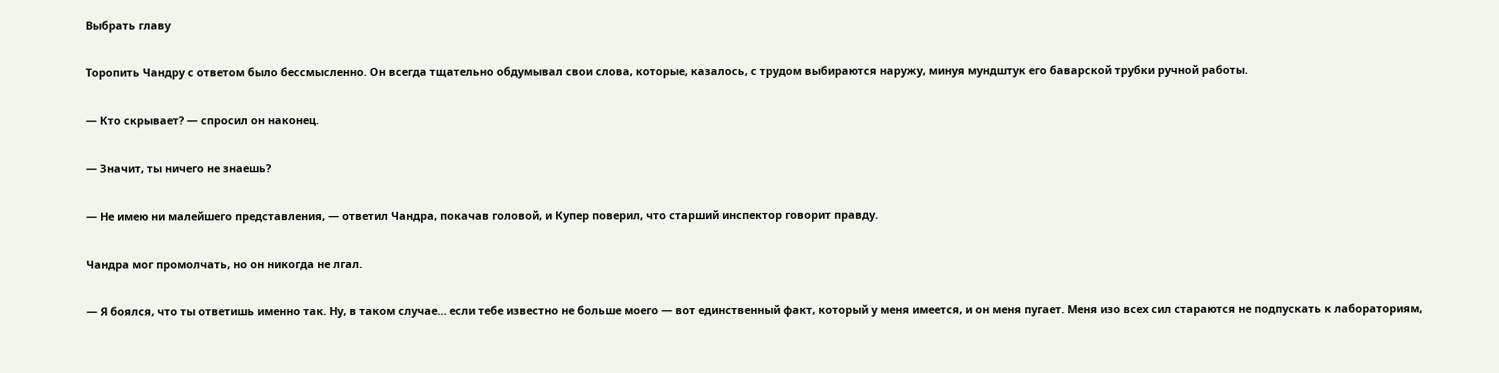Выбрать главу

Торопить Чандру с ответом было бессмысленно. Он всегда тщательно обдумывал свои слова, которые, казалось, с трудом выбираются наружу, минуя мундштук его баварской трубки ручной работы.

— Кто скрывает? — спросил он наконец.

— Значит, ты ничего не знаешь?

— Не имею ни малейшего представления, — ответил Чандра, покачав головой, и Купер поверил, что старший инспектор говорит правду.

Чандра мог промолчать, но он никогда не лгал.

— Я боялся, что ты ответишь именно так. Ну, в таком случае… если тебе известно не больше моего — вот единственный факт, который у меня имеется, и он меня пугает. Меня изо всех сил стараются не подпускать к лабораториям,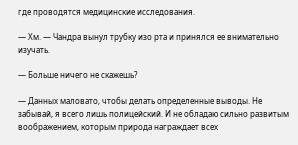где проводятся медицинские исследования.

— Хм. — Чандра вынул трубку изо рта и принялся ее внимательно изучать.

— Больше ничего не скажешь?

— Данных маловато, чтобы делать определенные выводы. Не забывай, я всего лишь полицейский. И не обладаю сильно развитым воображением, которым природа награждает всех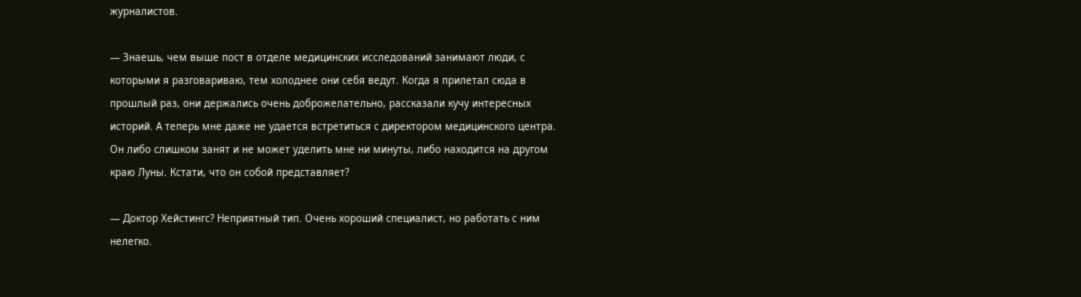журналистов.

— Знаешь, чем выше пост в отделе медицинских исследований занимают люди, с которыми я разговариваю, тем холоднее они себя ведут. Когда я прилетал сюда в прошлый раз, они держались очень доброжелательно, рассказали кучу интересных историй. А теперь мне даже не удается встретиться с директором медицинского центра. Он либо слишком занят и не может уделить мне ни минуты, либо находится на другом краю Луны. Кстати, что он собой представляет?

— Доктор Хейстингс? Неприятный тип. Очень хороший специалист, но работать с ним нелегко.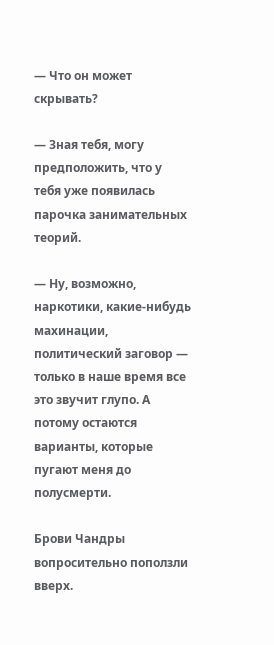— Что он может скрывать?

— Зная тебя, могу предположить, что у тебя уже появилась парочка занимательных теорий.

— Ну, возможно, наркотики, какие-нибудь махинации, политический заговор — только в наше время все это звучит глупо. А потому остаются варианты, которые пугают меня до полусмерти.

Брови Чандры вопросительно поползли вверх.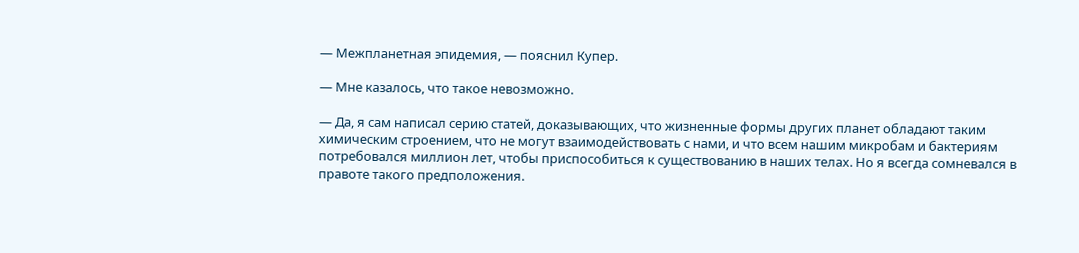— Межпланетная эпидемия, — пояснил Купер.

— Мне казалось, что такое невозможно.

— Да, я сам написал серию статей, доказывающих, что жизненные формы других планет обладают таким химическим строением, что не могут взаимодействовать с нами, и что всем нашим микробам и бактериям потребовался миллион лет, чтобы приспособиться к существованию в наших телах. Но я всегда сомневался в правоте такого предположения.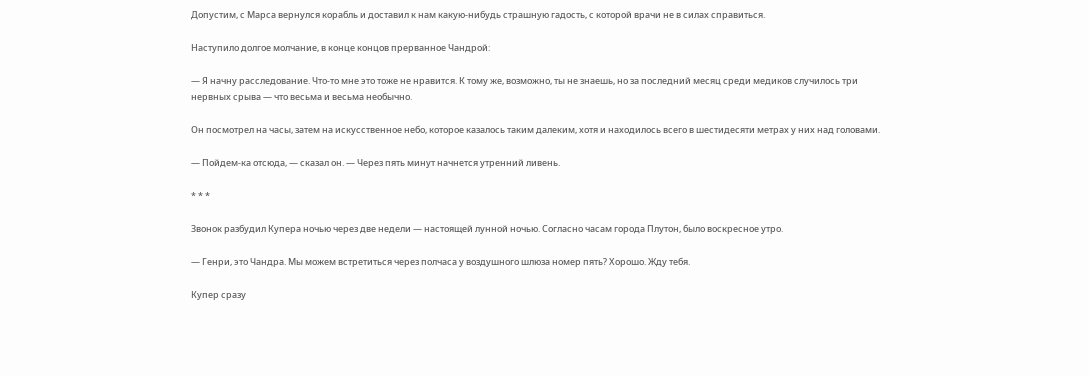Допустим, с Марса вернулся корабль и доставил к нам какую-нибудь страшную гадость, с которой врачи не в силах справиться.

Наступило долгое молчание, в конце концов прерванное Чандрой:

— Я начну расследование. Что-то мне это тоже не нравится. К тому же, возможно, ты не знаешь, но за последний месяц среди медиков случилось три нервных срыва — что весьма и весьма необычно.

Он посмотрел на часы, затем на искусственное небо, которое казалось таким далеким, хотя и находилось всего в шестидесяти метрах у них над головами.

— Пойдем-ка отсюда, — сказал он. — Через пять минут начнется утренний ливень.

* * *

Звонок разбудил Купера ночью через две недели — настоящей лунной ночью. Согласно часам города Плутон, было воскресное утро.

— Генри, это Чандра. Мы можем встретиться через полчаса у воздушного шлюза номер пять? Хорошо. Жду тебя.

Купер сразу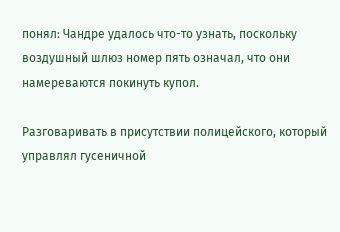понял: Чандре удалось что-то узнать, поскольку воздушный шлюз номер пять означал, что они намереваются покинуть купол.

Разговаривать в присутствии полицейского, который управлял гусеничной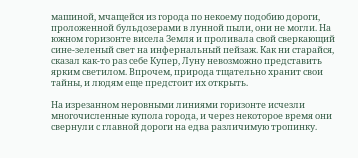машиной, мчащейся из города по некоему подобию дороги, проложенной бульдозерами в лунной пыли, они не могли. На южном горизонте висела Земля и проливала свой сверкающий сине-зеленый свет на инфернальный пейзаж. Как ни старайся, сказал как-то раз себе Купер, Луну невозможно представить ярким светилом. Впрочем, природа тщательно хранит свои тайны, и людям еще предстоит их открыть.

На изрезанном неровными линиями горизонте исчезли многочисленные купола города, и через некоторое время они свернули с главной дороги на едва различимую тропинку.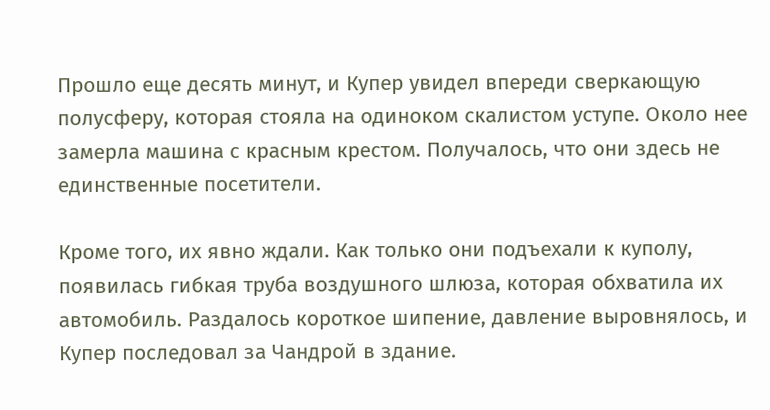Прошло еще десять минут, и Купер увидел впереди сверкающую полусферу, которая стояла на одиноком скалистом уступе. Около нее замерла машина с красным крестом. Получалось, что они здесь не единственные посетители.

Кроме того, их явно ждали. Как только они подъехали к куполу, появилась гибкая труба воздушного шлюза, которая обхватила их автомобиль. Раздалось короткое шипение, давление выровнялось, и Купер последовал за Чандрой в здание.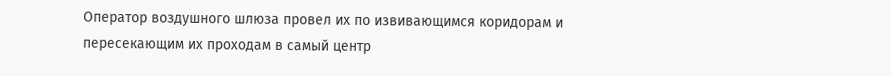Оператор воздушного шлюза провел их по извивающимся коридорам и пересекающим их проходам в самый центр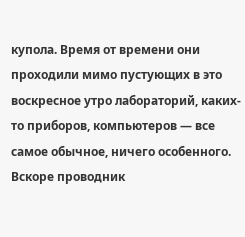купола. Время от времени они проходили мимо пустующих в это воскресное утро лабораторий, каких-то приборов, компьютеров — все самое обычное, ничего особенного. Вскоре проводник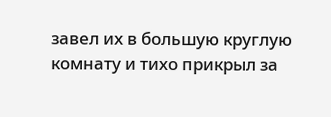завел их в большую круглую комнату и тихо прикрыл за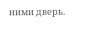ними дверь.